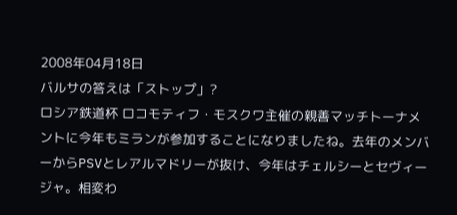2008年04月18日
バルサの答えは「ストップ」?
ロシア鉄道杯 ロコモティフ・モスクワ主催の親善マッチトーナメントに今年もミランが参加することになりましたね。去年のメンバーからPSVとレアルマドリーが抜け、今年はチェルシーとセヴィージャ。相変わ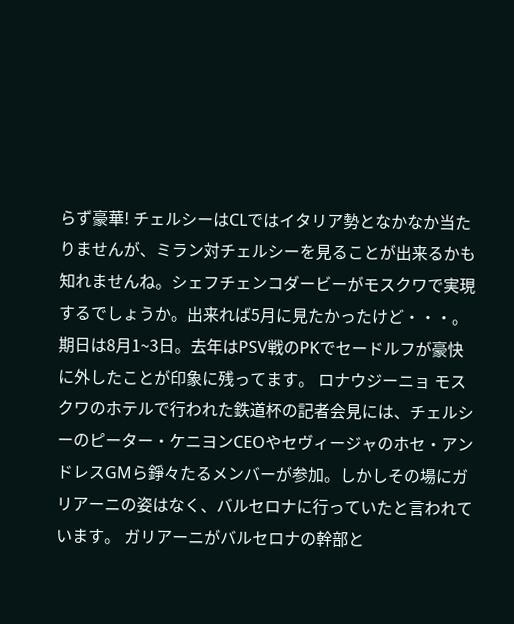らず豪華! チェルシーはCLではイタリア勢となかなか当たりませんが、ミラン対チェルシーを見ることが出来るかも知れませんね。シェフチェンコダービーがモスクワで実現するでしょうか。出来れば5月に見たかったけど・・・。 期日は8月1~3日。去年はPSV戦のPKでセードルフが豪快に外したことが印象に残ってます。 ロナウジーニョ モスクワのホテルで行われた鉄道杯の記者会見には、チェルシーのピーター・ケニヨンCEOやセヴィージャのホセ・アンドレスGMら錚々たるメンバーが参加。しかしその場にガリアーニの姿はなく、バルセロナに行っていたと言われています。 ガリアーニがバルセロナの幹部と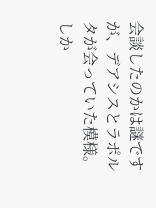会談したのかは謎ですが、デアシスとラポルタが会っていた模様。しか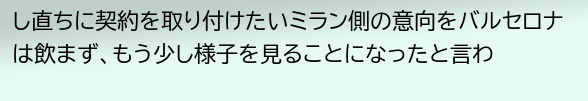し直ちに契約を取り付けたいミラン側の意向をバルセロナは飲まず、もう少し様子を見ることになったと言わ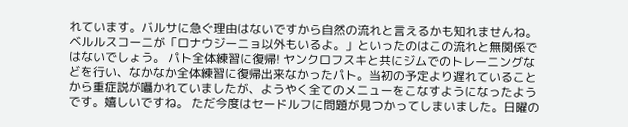れています。バルサに急ぐ理由はないですから自然の流れと言えるかも知れませんね。 ベルルスコーニが「ロナウジーニョ以外もいるよ。」といったのはこの流れと無関係ではないでしょう。 パト全体練習に復帰! ヤンクロフスキと共にジムでのトレーニングなどを行い、なかなか全体練習に復帰出来なかったパト。当初の予定より遅れていることから重症説が囁かれていましたが、ようやく全てのメニューをこなすようになったようです。嬉しいですね。 ただ今度はセードルフに問題が見つかってしまいました。日曜の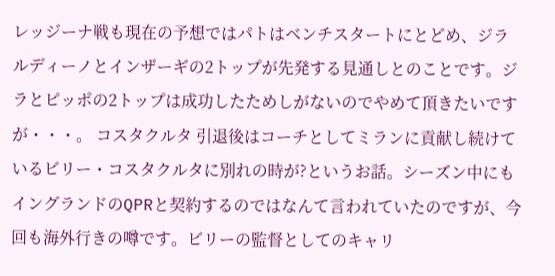レッジーナ戦も現在の予想ではパトはベンチスタートにとどめ、ジラルディーノとインザーギの2トップが先発する見通しとのことです。ジラとピッポの2トップは成功したためしがないのでやめて頂きたいですが・・・。 コスタクルタ 引退後はコーチとしてミランに貢献し続けているビリー・コスタクルタに別れの時が?というお話。シーズン中にもイングランドのQPRと契約するのではなんて言われていたのですが、今回も海外行きの噂です。ビリーの監督としてのキャリ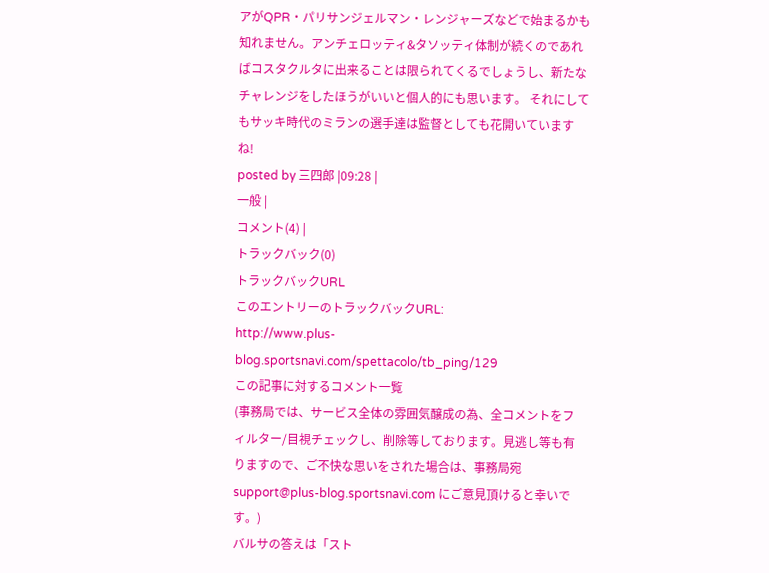アがQPR・パリサンジェルマン・レンジャーズなどで始まるかも知れません。アンチェロッティ&タソッティ体制が続くのであればコスタクルタに出来ることは限られてくるでしょうし、新たなチャレンジをしたほうがいいと個人的にも思います。 それにしてもサッキ時代のミランの選手達は監督としても花開いていますね!
posted by 三四郎 |09:28 |
一般 |
コメント(4) |
トラックバック(0)
トラックバックURL
このエントリーのトラックバックURL:
http://www.plus-blog.sportsnavi.com/spettacolo/tb_ping/129
この記事に対するコメント一覧
(事務局では、サービス全体の雰囲気醸成の為、全コメントをフィルター/目視チェックし、削除等しております。見逃し等も有りますので、ご不快な思いをされた場合は、事務局宛 support@plus-blog.sportsnavi.com にご意見頂けると幸いです。)
バルサの答えは「スト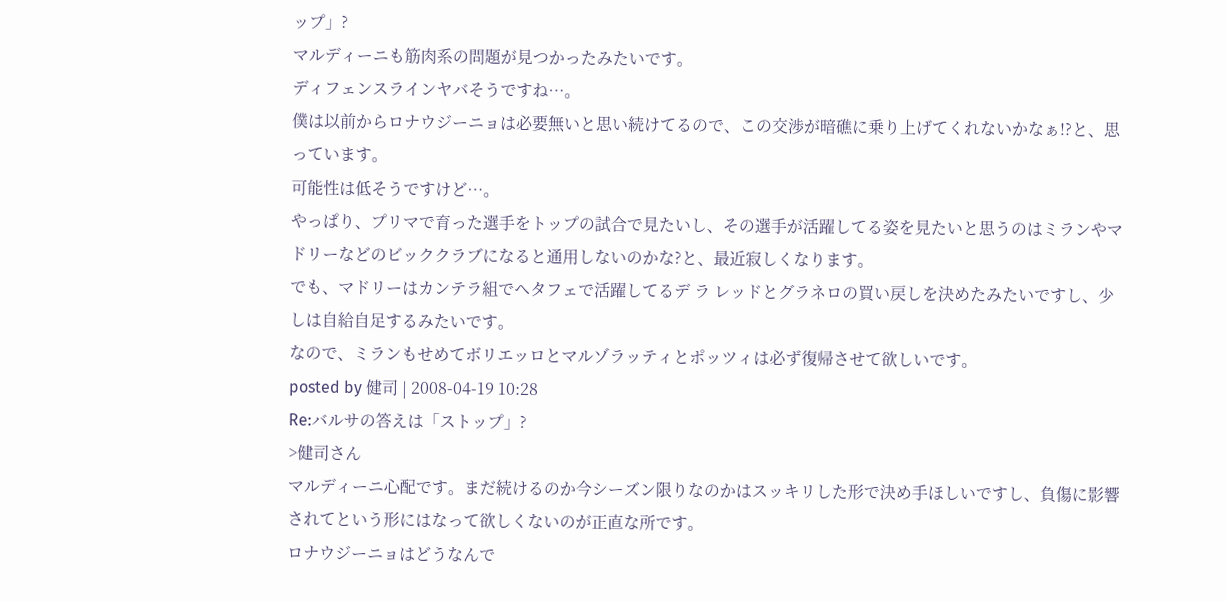ップ」?
マルディーニも筋肉系の問題が見つかったみたいです。
ディフェンスラインヤバそうですね…。
僕は以前からロナウジーニョは必要無いと思い続けてるので、この交渉が暗礁に乗り上げてくれないかなぁ!?と、思っています。
可能性は低そうですけど…。
やっぱり、プリマで育った選手をトップの試合で見たいし、その選手が活躍してる姿を見たいと思うのはミランやマドリーなどのビッククラブになると通用しないのかな?と、最近寂しくなります。
でも、マドリーはカンテラ組でヘタフェで活躍してるデ ラ レッドとグラネロの買い戻しを決めたみたいですし、少しは自給自足するみたいです。
なので、ミランもせめてボリエッロとマルゾラッティとポッツィは必ず復帰させて欲しいです。
posted by 健司 | 2008-04-19 10:28
Re:バルサの答えは「ストップ」?
>健司さん
マルディーニ心配です。まだ続けるのか今シーズン限りなのかはスッキリした形で決め手ほしいですし、負傷に影響されてという形にはなって欲しくないのが正直な所です。
ロナウジーニョはどうなんで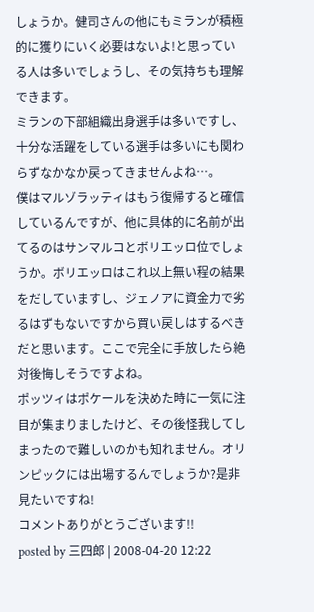しょうか。健司さんの他にもミランが積極的に獲りにいく必要はないよ!と思っている人は多いでしょうし、その気持ちも理解できます。
ミランの下部組織出身選手は多いですし、十分な活躍をしている選手は多いにも関わらずなかなか戻ってきませんよね…。
僕はマルゾラッティはもう復帰すると確信しているんですが、他に具体的に名前が出てるのはサンマルコとボリエッロ位でしょうか。ボリエッロはこれ以上無い程の結果をだしていますし、ジェノアに資金力で劣るはずもないですから買い戻しはするべきだと思います。ここで完全に手放したら絶対後悔しそうですよね。
ポッツィはポケールを決めた時に一気に注目が集まりましたけど、その後怪我してしまったので難しいのかも知れません。オリンピックには出場するんでしょうか?是非見たいですね!
コメントありがとうございます!!
posted by 三四郎 | 2008-04-20 12:22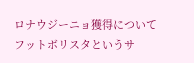ロナウジーニョ獲得について
フットボリスタというサ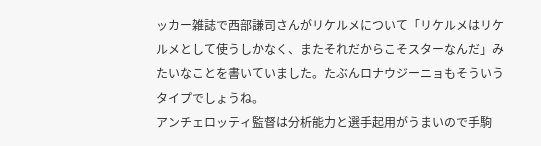ッカー雑誌で西部謙司さんがリケルメについて「リケルメはリケルメとして使うしかなく、またそれだからこそスターなんだ」みたいなことを書いていました。たぶんロナウジーニョもそういうタイプでしょうね。
アンチェロッティ監督は分析能力と選手起用がうまいので手駒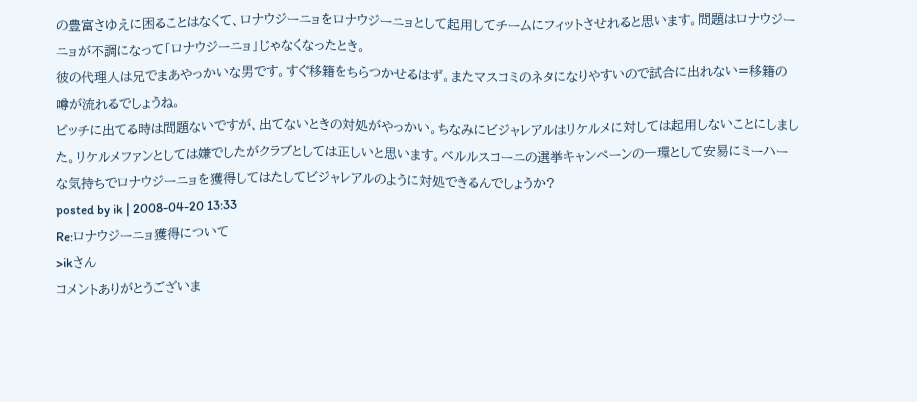の豊富さゆえに困ることはなくて、ロナウジーニョをロナウジーニョとして起用してチームにフィットさせれると思います。問題はロナウジーニョが不調になって「ロナウジーニョ」じゃなくなったとき。
彼の代理人は兄でまあやっかいな男です。すぐ移籍をちらつかせるはず。またマスコミのネタになりやすいので試合に出れない=移籍の噂が流れるでしょうね。
ピッチに出てる時は問題ないですが、出てないときの対処がやっかい。ちなみにビジャレアルはリケルメに対しては起用しないことにしました。リケルメファンとしては嫌でしたがクラブとしては正しいと思います。ベルルスコーニの選挙キャンペーンの一環として安易にミーハーな気持ちでロナウジーニョを獲得してはたしてビジャレアルのように対処できるんでしょうか?
posted by ik | 2008-04-20 13:33
Re:ロナウジーニョ獲得について
>ikさん
コメントありがとうございま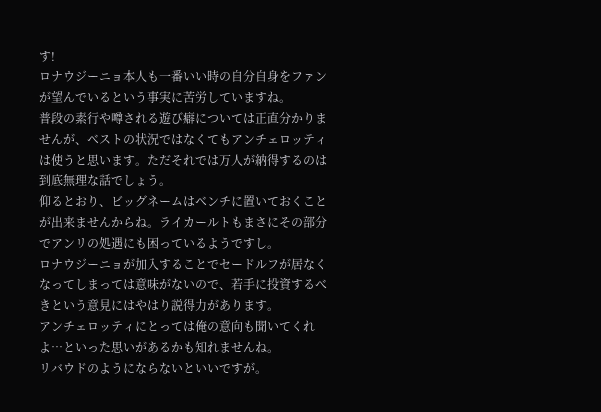す!
ロナウジーニョ本人も一番いい時の自分自身をファンが望んでいるという事実に苦労していますね。
普段の素行や噂される遊び癖については正直分かりませんが、ベストの状況ではなくてもアンチェロッティは使うと思います。ただそれでは万人が納得するのは到底無理な話でしょう。
仰るとおり、ビッグネームはベンチに置いておくことが出来ませんからね。ライカールトもまさにその部分でアンリの処遇にも困っているようですし。
ロナウジーニョが加入することでセードルフが居なくなってしまっては意味がないので、若手に投資するべきという意見にはやはり説得力があります。
アンチェロッティにとっては俺の意向も聞いてくれよ…といった思いがあるかも知れませんね。
リバウドのようにならないといいですが。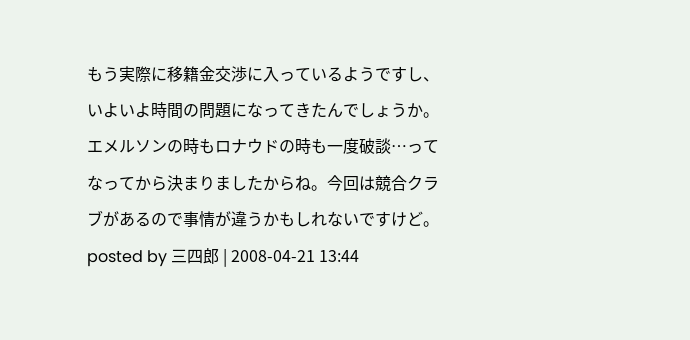もう実際に移籍金交渉に入っているようですし、いよいよ時間の問題になってきたんでしょうか。エメルソンの時もロナウドの時も一度破談…ってなってから決まりましたからね。今回は競合クラブがあるので事情が違うかもしれないですけど。
posted by 三四郎 | 2008-04-21 13:44